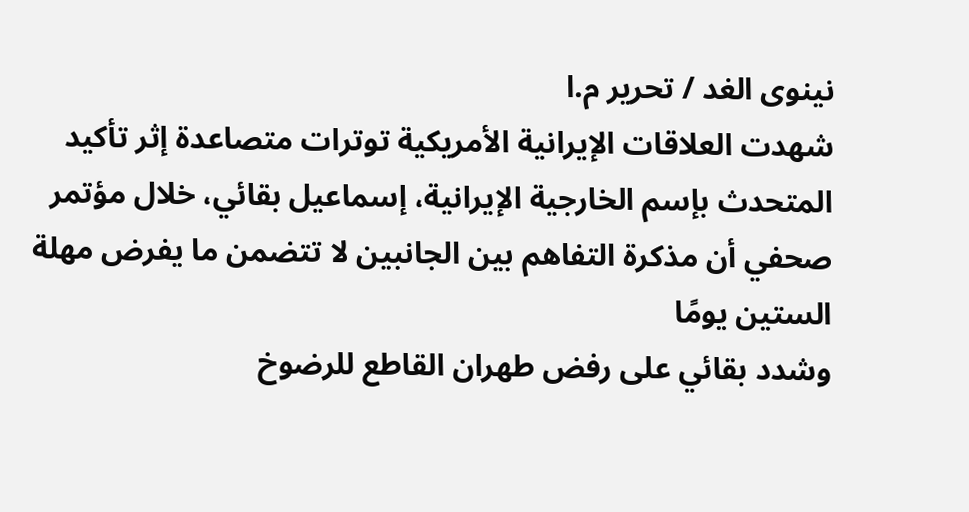نينوى الغد / تحرير م.ا
شهدت العلاقات الإيرانية الأمريكية توترات متصاعدة إثر تأكيد المتحدث بإسم الخارجية الإيرانية، إسماعيل بقائي، خلال مؤتمر صحفي أن مذكرة التفاهم بين الجانبين لا تتضمن ما يفرض مهلة الستين يومًا
وشدد بقائي على رفض طهران القاطع للرضوخ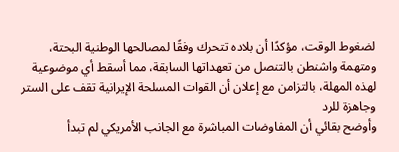لضغوط الوقت، مؤكدًا أن بلاده تتحرك وفقًا لمصالحها الوطنية البحتة، ومتهمة واشنطن بالتنصل من تعهداتها السابقة، مما أسقط أي موضوعية لهذه المهلة، بالتزامن مع إعلان أن القوات المسلحة الإيرانية تقف على الستر وجاهزة للرد
وأوضح بقائي أن المفاوضات المباشرة مع الجانب الأمريكي لم تبدأ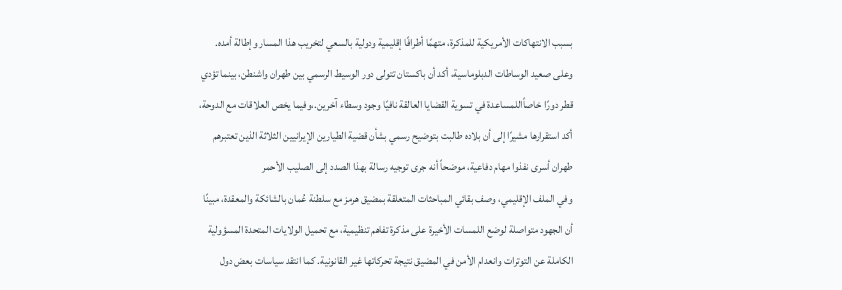بسبب الانتهاكات الأمريكية للمذكرة، متهمًا أطرافًا إقليمية ودولية بالسعي لتخريب هذا المسار وإطالة أمده. وعلى صعيد الوساطات الدبلوماسية، أكد أن باكستان تتولى دور الوسيط الرسمي بين طهران واشنطن، بينما تؤدي قطر دورًا خاصاًاللمساعدة في تسوية القضايا العالقة نافيًا وجود وسطاء آخرين.،وفيما يخص العلاقات مع الدوحة، أكد استقرارها مشيرًا إلى أن بلاده طالبت بتوضيح رسمي بشأن قضية الطيارين الإيرانيين الثلاثة الذين تعتبرهم طهران أسرى نفذوا مهام دفاعية، موضحاً أنه جرى توجيه رسالة بهذا الصدد إلى الصليب الأحمر
وفي الملف الإقليمي، وصف بقائي المباحثات المتعلقة بمضيق هرمز مع سلطنة عُمان بالشائكة والمعقدة، مبينًا أن الجهود متواصلة لوضع اللمسات الأخيرة على مذكرة تفاهم تنظيمية، مع تحميل الولايات المتحدة المسؤولية الكاملة عن التوترات وانعدام الأمن في المضيق نتيجة تحركاتها غير القانونية. كما انتقد سياسات بعض دول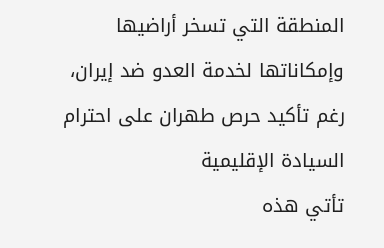المنطقة التي تسخر أراضيها وإمكاناتها لخدمة العدو ضد إيران، رغم تأكيد حرص طهران على احترام السيادة الإقليمية
تأتي هذه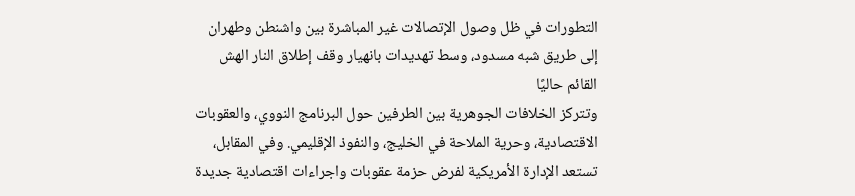التطورات في ظل وصول الإتصالات غير المباشرة بين واشنطن وطهران إلى طريق شبه مسدود، وسط تهديدات بانهيار وقف إطلاق النار الهش القائم حاليًا
وتتركز الخلافات الجوهرية بين الطرفين حول البرنامج النووي، والعقوبات الاقتصادية، وحرية الملاحة في الخليج، والنفوذ الإقليمي. وفي المقابل، تستعد الإدارة الأمريكية لفرض حزمة عقوبات واجراءات اقتصادية جديدة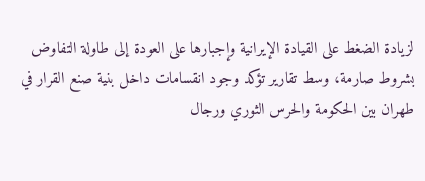لزيادة الضغط على القيادة الإيرانية وإجبارها على العودة إلى طاولة التفاوض بشروط صارمة، وسط تقارير تؤكد وجود انقسامات داخل بنية صنع القرار في طهران بين الحكومة والحرس الثوري ورجال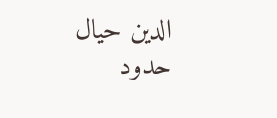الدين حيال حدود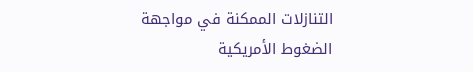التنازلات الممكنة في مواجهة الضغوط الأمريكية